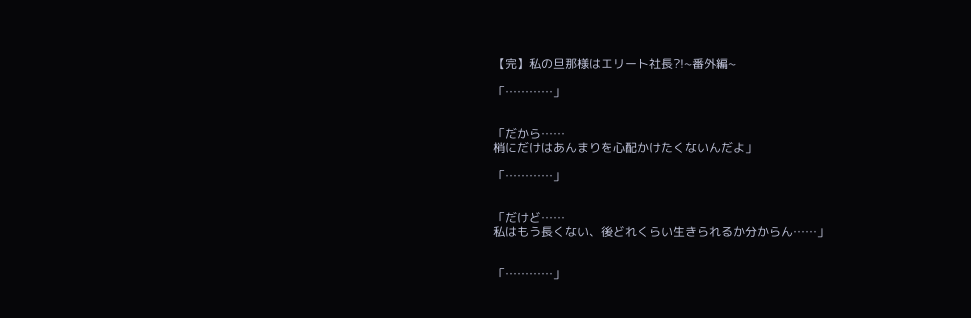【完】私の旦那様はエリート社長?!~番外編~

「…………」


「だから……
梢にだけはあんまりを心配かけたくないんだよ」

「…………」


「だけど……
私はもう長くない、後どれくらい生きられるか分からん……」


「…………」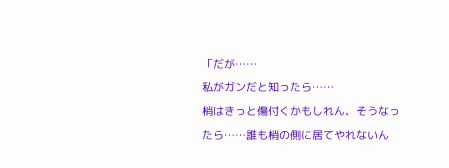「だが……
私がガンだと知ったら……
梢はきっと傷付くかもしれん、そうなったら……誰も梢の側に居てやれないん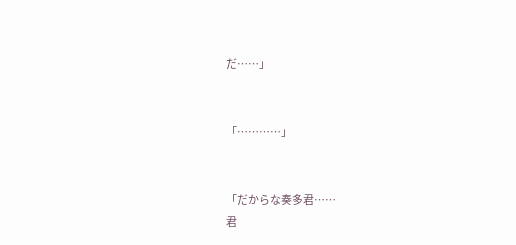だ……」


「…………」


「だからな奏多君……
君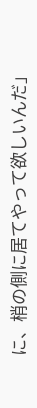に、梢の側に居てやって欲しいんだ」